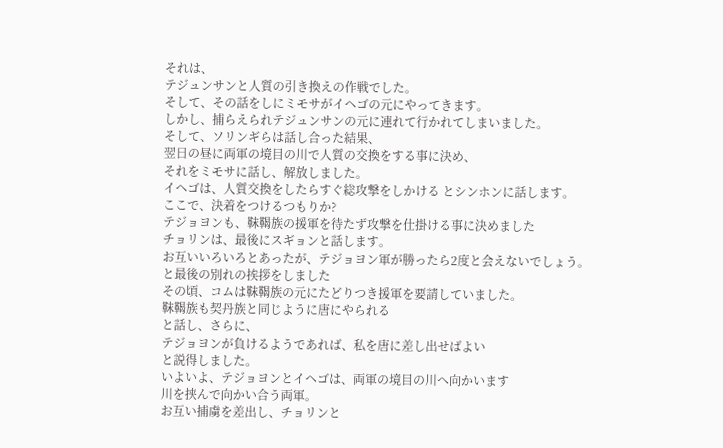それは、
テジュンサンと人質の引き換えの作戦でした。
そして、その話をしにミモサがイヘゴの元にやってきます。
しかし、捕らえられテジュンサンの元に連れて行かれてしまいました。
そして、ソリンギらは話し合った結果、
翌日の昼に両軍の境目の川で人質の交換をする事に決め、
それをミモサに話し、解放しました。
イヘゴは、人質交換をしたらすぐ総攻撃をしかける とシンホンに話します。
ここで、決着をつけるつもりか?
テジョヨンも、靺鞨族の援軍を待たず攻撃を仕掛ける事に決めました
チョリンは、最後にスギョンと話します。
お互いいろいろとあったが、テジョヨン軍が勝ったら2度と会えないでしょう。
と最後の別れの挨拶をしました
その頃、コムは靺鞨族の元にたどりつき援軍を要請していました。
靺鞨族も契丹族と同じように唐にやられる
と話し、さらに、
テジョヨンが負けるようであれば、私を唐に差し出せばよい
と説得しました。
いよいよ、テジョヨンとイヘゴは、両軍の境目の川へ向かいます
川を挟んで向かい合う両軍。
お互い捕虜を差出し、チョリンと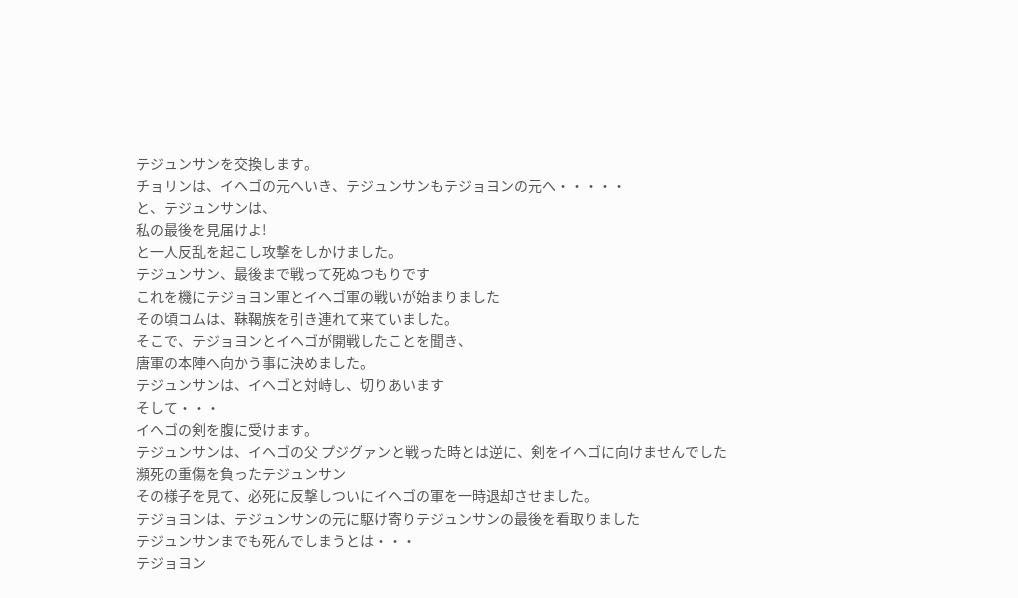テジュンサンを交換します。
チョリンは、イヘゴの元へいき、テジュンサンもテジョヨンの元へ・・・・・
と、テジュンサンは、
私の最後を見届けよ!
と一人反乱を起こし攻撃をしかけました。
テジュンサン、最後まで戦って死ぬつもりです
これを機にテジョヨン軍とイヘゴ軍の戦いが始まりました
その頃コムは、靺鞨族を引き連れて来ていました。
そこで、テジョヨンとイヘゴが開戦したことを聞き、
唐軍の本陣へ向かう事に決めました。
テジュンサンは、イヘゴと対峙し、切りあいます
そして・・・
イヘゴの剣を腹に受けます。
テジュンサンは、イヘゴの父 プジグァンと戦った時とは逆に、剣をイヘゴに向けませんでした
瀕死の重傷を負ったテジュンサン
その様子を見て、必死に反撃しついにイヘゴの軍を一時退却させました。
テジョヨンは、テジュンサンの元に駆け寄りテジュンサンの最後を看取りました
テジュンサンまでも死んでしまうとは・・・
テジョヨン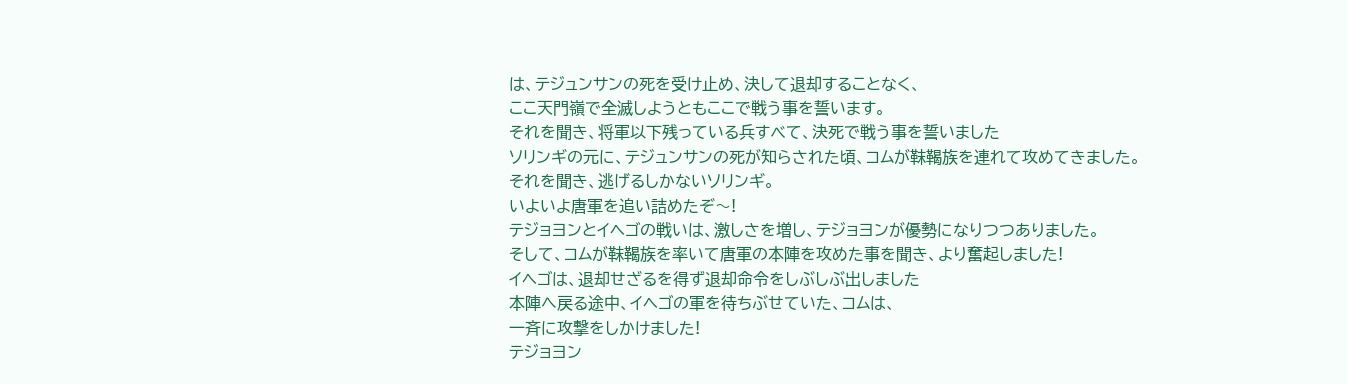は、テジュンサンの死を受け止め、決して退却することなく、
ここ天門嶺で全滅しようともここで戦う事を誓います。
それを聞き、将軍以下残っている兵すべて、決死で戦う事を誓いました
ソリンギの元に、テジュンサンの死が知らされた頃、コムが靺鞨族を連れて攻めてきました。
それを聞き、逃げるしかないソリンギ。
いよいよ唐軍を追い詰めたぞ〜!
テジョヨンとイヘゴの戦いは、激しさを増し、テジョヨンが優勢になりつつありました。
そして、コムが靺鞨族を率いて唐軍の本陣を攻めた事を聞き、より奮起しました!
イヘゴは、退却せざるを得ず退却命令をしぶしぶ出しました
本陣へ戻る途中、イヘゴの軍を待ちぶせていた、コムは、
一斉に攻撃をしかけました!
テジョヨン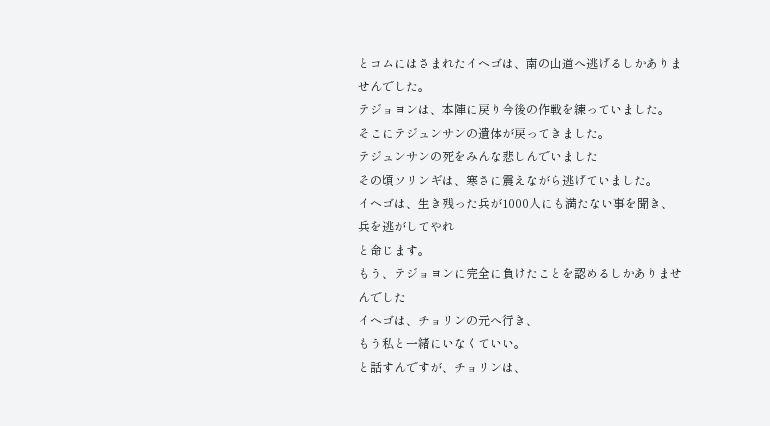とコムにはさまれたイヘゴは、南の山道へ逃げるしかありませんでした。
テジョヨンは、本陣に戻り今後の作戦を練っていました。
そこにテジュンサンの遺体が戻ってきました。
テジュンサンの死をみんな悲しんでいました
その頃ソリンギは、寒さに震えながら逃げていました。
イヘゴは、生き残った兵が1000人にも満たない事を聞き、
兵を逃がしてやれ
と命じます。
もう、テジョヨンに完全に負けたことを認めるしかありませんでした
イヘゴは、チョリンの元へ行き、
もう私と一緒にいなくていい。
と話すんですが、チョリンは、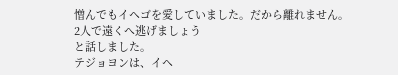憎んでもイヘゴを愛していました。だから離れません。
2人で遠くへ逃げましょう
と話しました。
テジョヨンは、イヘ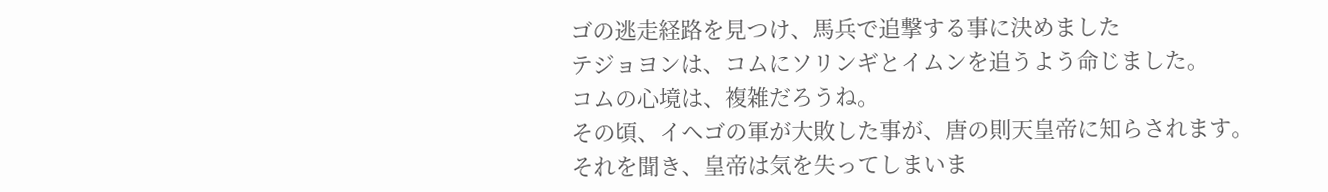ゴの逃走経路を見つけ、馬兵で追撃する事に決めました
テジョヨンは、コムにソリンギとイムンを追うよう命じました。
コムの心境は、複雑だろうね。
その頃、イヘゴの軍が大敗した事が、唐の則天皇帝に知らされます。
それを聞き、皇帝は気を失ってしまいま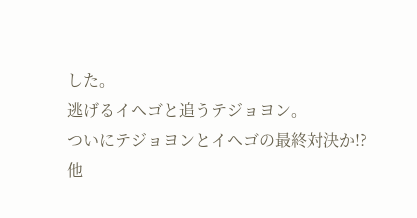した。
逃げるイヘゴと追うテジョヨン。
ついにテジョヨンとイヘゴの最終対決か!?
他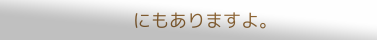にもありますよ。